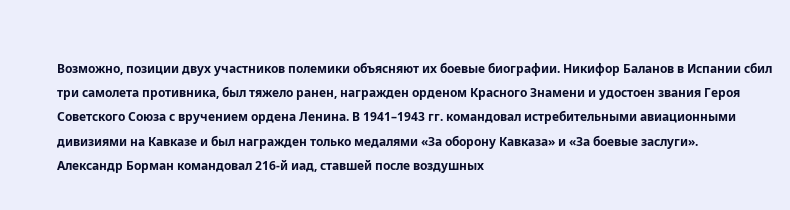Возможно, позиции двух участников полемики объясняют их боевые биографии. Никифор Баланов в Испании сбил три самолета противника, был тяжело ранен, награжден орденом Красного Знамени и удостоен звания Героя Советского Союза с вручением ордена Ленина. В 1941–1943 гг. командовал истребительными авиационными дивизиями на Кавказе и был награжден только медалями «За оборону Кавказа» и «За боевые заслуги».
Александр Борман командовал 216-й иад, ставшей после воздушных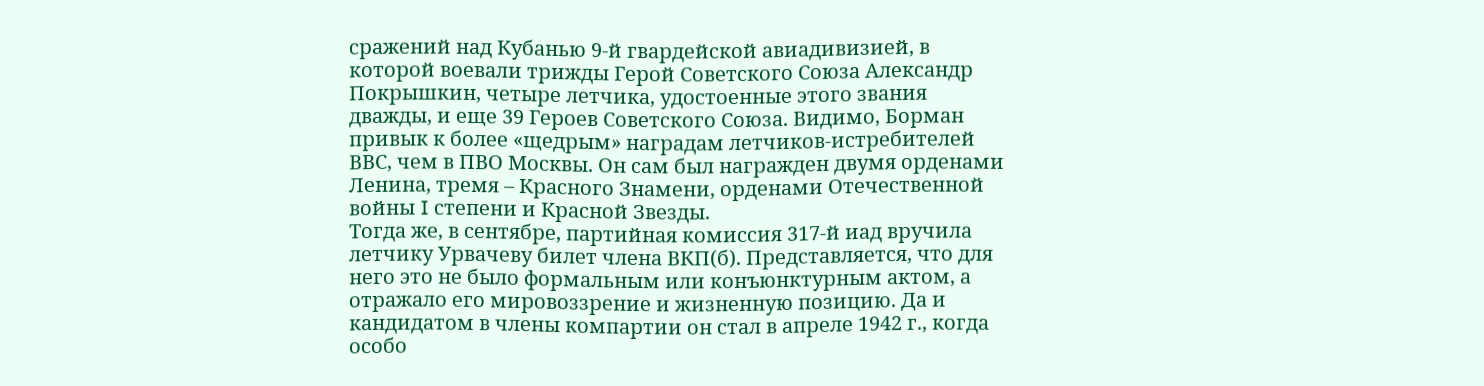сражений над Кубанью 9-й гвардейской авиадивизией, в которой воевали трижды Герой Советского Союза Александр Покрышкин, четыре летчика, удостоенные этого звания дважды, и еще 39 Героев Советского Союза. Видимо, Борман привык к более «щедрым» наградам летчиков-истребителей ВВС, чем в ПВО Москвы. Он сам был награжден двумя орденами Ленина, тремя – Красного Знамени, орденами Отечественной войны I степени и Красной Звезды.
Тогда же, в сентябре, партийная комиссия 317-й иад вручила летчику Урвачеву билет члена ВКП(б). Представляется, что для него это не было формальным или конъюнктурным актом, а отражало его мировоззрение и жизненную позицию. Да и кандидатом в члены компартии он стал в апреле 1942 г., когда особо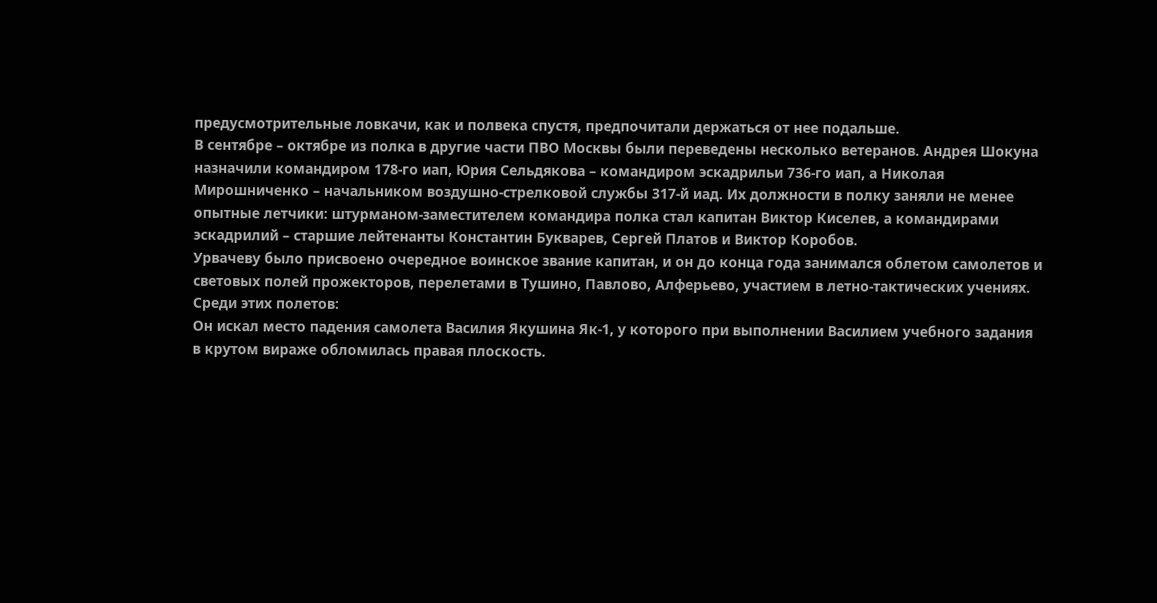предусмотрительные ловкачи, как и полвека спустя, предпочитали держаться от нее подальше.
В сентябре – октябре из полка в другие части ПВО Москвы были переведены несколько ветеранов. Андрея Шокуна назначили командиром 178-го иап, Юрия Сельдякова – командиром эскадрильи 736-го иап, а Николая Мирошниченко – начальником воздушно-стрелковой службы 317-й иад. Их должности в полку заняли не менее опытные летчики: штурманом-заместителем командира полка стал капитан Виктор Киселев, а командирами эскадрилий – старшие лейтенанты Константин Букварев, Сергей Платов и Виктор Коробов.
Урвачеву было присвоено очередное воинское звание капитан, и он до конца года занимался облетом самолетов и световых полей прожекторов, перелетами в Тушино, Павлово, Алферьево, участием в летно-тактических учениях. Среди этих полетов:
Он искал место падения самолета Василия Якушина Як-1, у которого при выполнении Василием учебного задания в крутом вираже обломилась правая плоскость.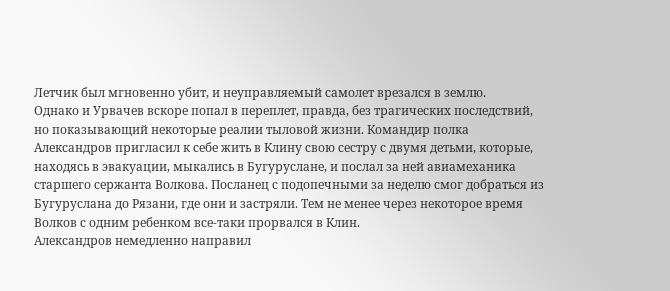Летчик был мгновенно убит, и неуправляемый самолет врезался в землю.
Однако и Урвачев вскоре попал в переплет, правда, без трагических последствий, но показывающий некоторые реалии тыловой жизни. Командир полка Александров пригласил к себе жить в Клину свою сестру с двумя детьми, которые, находясь в эвакуации, мыкались в Бугуруслане, и послал за ней авиамеханика старшего сержанта Волкова. Посланец с подопечными за неделю смог добраться из Бугуруслана до Рязани, где они и застряли. Тем не менее через некоторое время Волков с одним ребенком все-таки прорвался в Клин.
Александров немедленно направил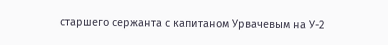старшего сержанта с капитаном Урвачевым на У-2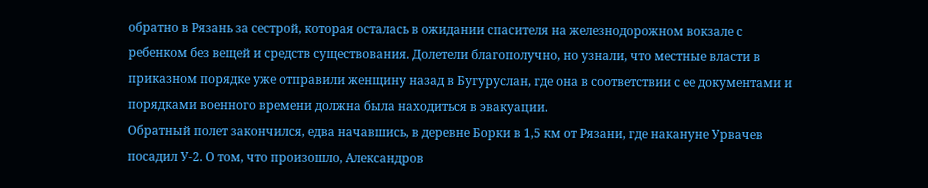обратно в Рязань за сестрой, которая осталась в ожидании спасителя на железнодорожном вокзале с ребенком без вещей и средств существования. Долетели благополучно, но узнали, что местные власти в приказном порядке уже отправили женщину назад в Бугуруслан, где она в соответствии с ее документами и порядками военного времени должна была находиться в эвакуации.
Обратный полет закончился, едва начавшись, в деревне Борки в 1,5 км от Рязани, где накануне Урвачев посадил У-2. О том, что произошло, Александров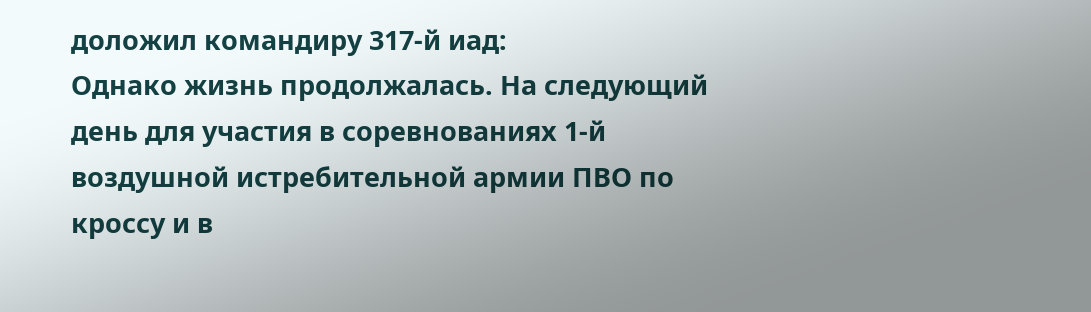доложил командиру 317-й иад:
Однако жизнь продолжалась. На следующий день для участия в соревнованиях 1-й воздушной истребительной армии ПВО по кроссу и в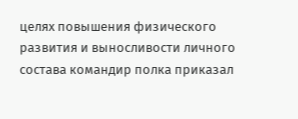целях повышения физического развития и выносливости личного состава командир полка приказал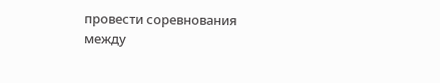провести соревнования между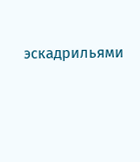эскадрильями